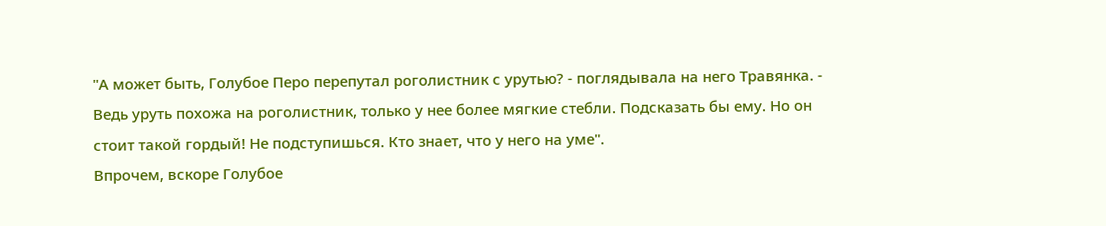"А может быть, Голубое Перо перепутал роголистник с урутью? - поглядывала на него Травянка. - Ведь уруть похожа на роголистник, только у нее более мягкие стебли. Подсказать бы ему. Но он стоит такой гордый! Не подступишься. Кто знает, что у него на уме".
Впрочем, вскоре Голубое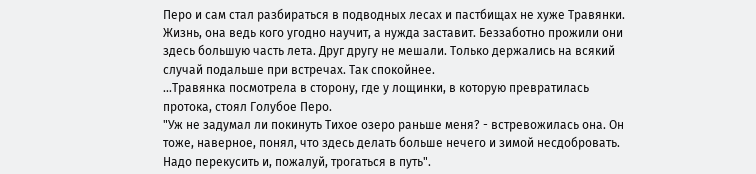Перо и сам стал разбираться в подводных лесах и пастбищах не хуже Травянки. Жизнь, она ведь кого угодно научит, а нужда заставит. Беззаботно прожили они здесь большую часть лета. Друг другу не мешали. Только держались на всякий случай подальше при встречах. Так спокойнее.
...Травянка посмотрела в сторону, где у лощинки, в которую превратилась протока, стоял Голубое Перо.
"Уж не задумал ли покинуть Тихое озеро раньше меня? - встревожилась она. Он тоже, наверное, понял, что здесь делать больше нечего и зимой несдобровать. Надо перекусить и, пожалуй, трогаться в путь".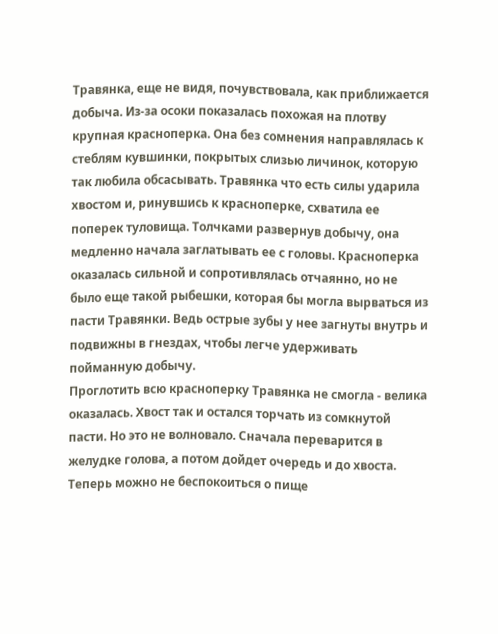Травянка, еще не видя, почувствовала, как приближается добыча. Из-за осоки показалась похожая на плотву крупная красноперка. Она без сомнения направлялась к стеблям кувшинки, покрытых слизью личинок, которую так любила обсасывать. Травянка что есть силы ударила хвостом и, ринувшись к красноперке, схватила ее поперек туловища. Толчками развернув добычу, она медленно начала заглатывать ее с головы. Красноперка оказалась сильной и сопротивлялась отчаянно, но не было еще такой рыбешки, которая бы могла вырваться из пасти Травянки. Ведь острые зубы у нее загнуты внутрь и подвижны в гнездах, чтобы легче удерживать пойманную добычу.
Проглотить всю красноперку Травянка не смогла - велика оказалась. Хвост так и остался торчать из сомкнутой пасти. Но это не волновало. Сначала переварится в желудке голова, а потом дойдет очередь и до хвоста. Теперь можно не беспокоиться о пище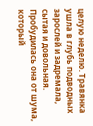целую неделю. Травянка ушла в глубь подводных зарослей и задремала, сытая и довольная.
Пробудилась она от шума, который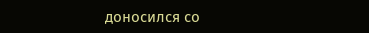доносился со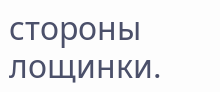стороны лощинки.